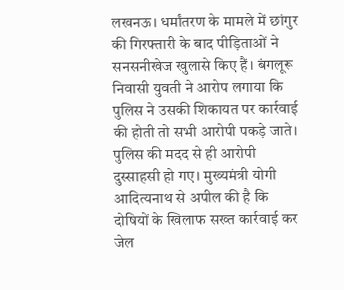लखनऊ। धर्मांतरण के मामले में छांगुर की गिरफ्तारी के बाद पीड़िताओं ने सनसनीखेज खुलासे किए हैं। बंगलूरू निवासी युवती ने आरोप लगाया कि पुलिस ने उसकी शिकायत पर कार्रवाई की होती तो सभी आरोपी पकड़े जाते। पुलिस की मदद से ही आरोपी दुस्साहसी हो गए। मुख्यमंत्री योगी आदित्यनाथ से अपील की है कि दोषियों के खिलाफ सख्त कार्रवाई कर जेल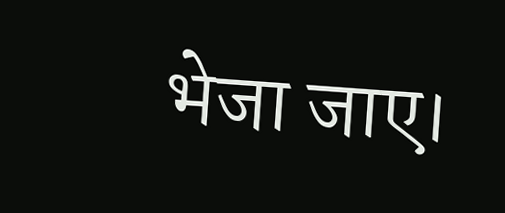भेजा जाए।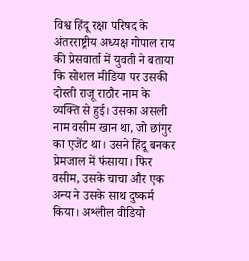विश्व हिंदू रक्षा परिषद के अंतरराष्ट्रीय अध्यक्ष गोपाल राय की प्रेसवार्ता में युवती ने बताया कि सोशल मीडिया पर उसकी दोस्ती राजू राठौर नाम के व्यक्ति से हुई। उसका असली नाम वसीम खान था, जो छांगुर का एजेंट था। उसने हिंदू बनकर प्रेमजाल में फंसाया। फिर वसीम, उसके चाचा और एक अन्य ने उसके साथ दुष्कर्म किया। अश्लील वीडियो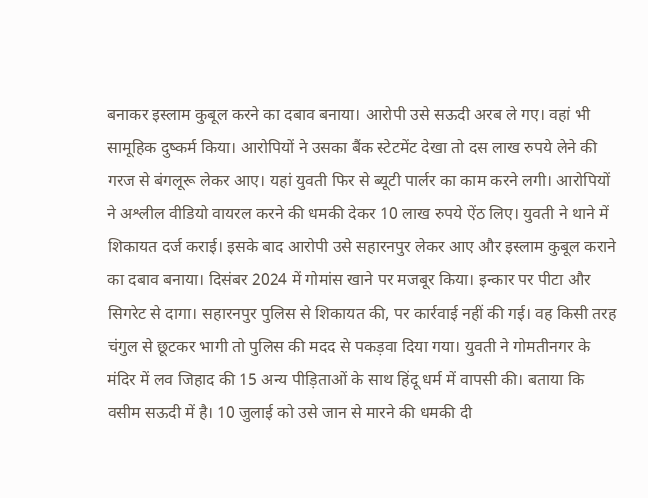बनाकर इस्लाम कुबूल करने का दबाव बनाया। आरोपी उसे सऊदी अरब ले गए। वहां भी सामूहिक दुष्कर्म किया। आरोपियों ने उसका बैंक स्टेटमेंट देखा तो दस लाख रुपये लेने की गरज से बंगलूरू लेकर आए। यहां युवती फिर से ब्यूटी पार्लर का काम करने लगी। आरोपियों ने अश्लील वीडियो वायरल करने की धमकी देकर 10 लाख रुपये ऐंठ लिए। युवती ने थाने में शिकायत दर्ज कराई। इसके बाद आरोपी उसे सहारनपुर लेकर आए और इस्लाम कुबूल कराने का दबाव बनाया। दिसंबर 2024 में गोमांस खाने पर मजबूर किया। इन्कार पर पीटा और सिगरेट से दागा। सहारनपुर पुलिस से शिकायत की, पर कार्रवाई नहीं की गई। वह किसी तरह चंगुल से छूटकर भागी तो पुलिस की मदद से पकड़वा दिया गया। युवती ने गोमतीनगर के मंदिर में लव जिहाद की 15 अन्य पीड़िताओं के साथ हिंदू धर्म में वापसी की। बताया कि वसीम सऊदी में है। 10 जुलाई को उसे जान से मारने की धमकी दी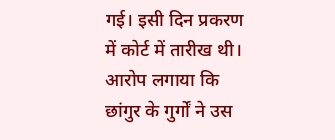गई। इसी दिन प्रकरण में कोर्ट में तारीख थी। आरोप लगाया कि छांगुर के गुर्गों ने उस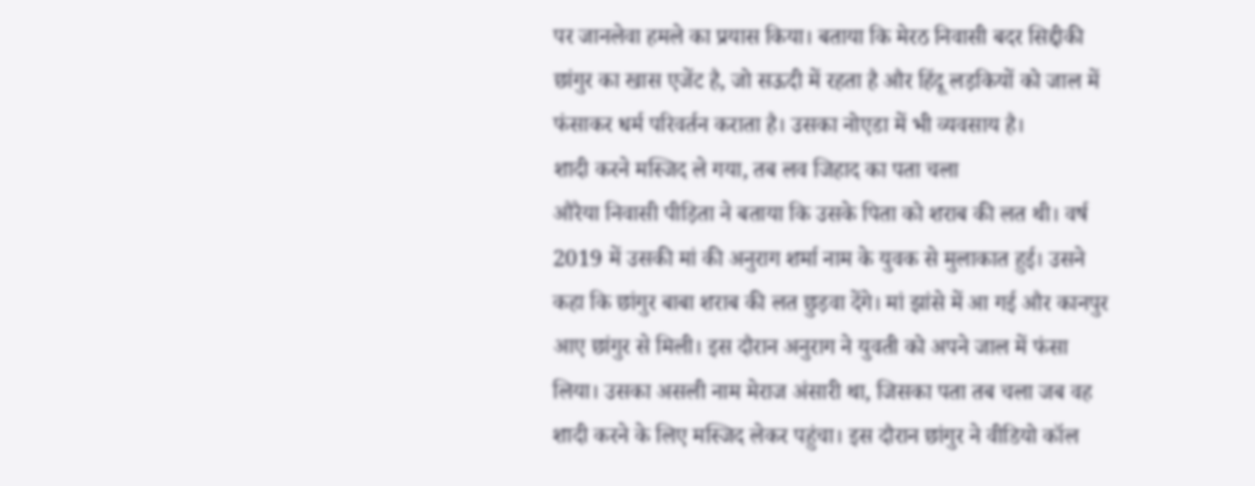पर जानलेवा हमले का प्रयास किया। बताया कि मेरठ निवासी बदर सिद्दीकी छांगुर का खास एजेंट है, जो सऊदी में रहता है और हिंदू लड़कियों को जाल में फंसाकर धर्म परिवर्तन कराता है। उसका नोएडा में भी व्यवसाय है।
शादी करने मस्जिद ले गया, तब लव जिहाद का पता चला
औरैया निवासी पीड़िता ने बताया कि उसके पिता को शराब की लत थी। वर्ष 2019 में उसकी मां की अनुराग शर्मा नाम के युवक से मुलाकात हुई। उसने कहा कि छांगुर बाबा शराब की लत छुड़वा देंगे। मां झांसे में आ गई और कानपुर आए छांगुर से मिली। इस दौरान अनुराग ने युवती को अपने जाल में फंसा लिया। उसका असली नाम मेराज अंसारी था, जिसका पता तब चला जब वह शादी करने के लिए मस्जिद लेकर पहुंचा। इस दौरान छांगुर ने वीडियो कॉल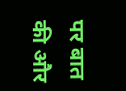पर बात की और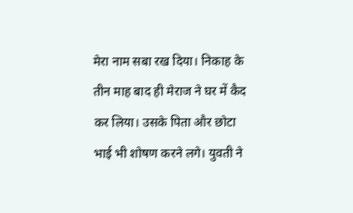मेरा नाम सबा रख दिया। निकाह के तीन माह बाद ही मेराज ने घर में कैद कर लिया। उसके पिता और छोटा भाई भी शोषण करने लगे। युवती ने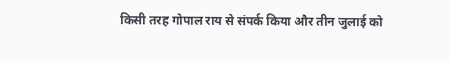किसी तरह गोपाल राय से संपर्क किया और तीन जुलाई को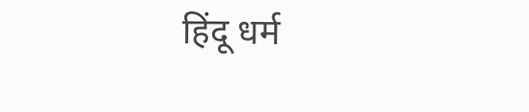हिंदू धर्म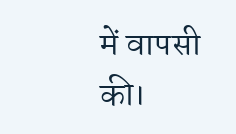में वापसी की।